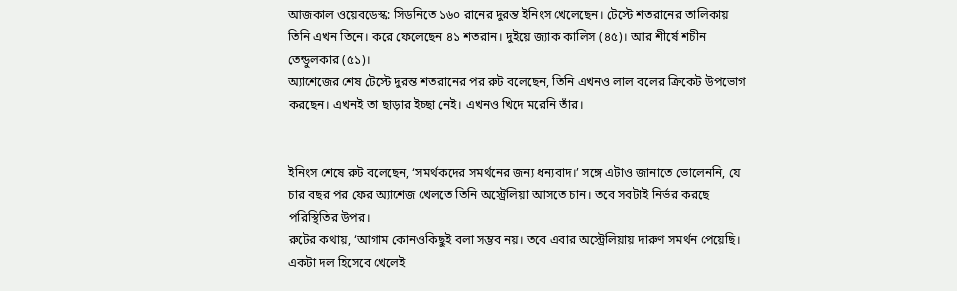আজকাল ওয়েবডেস্ক: সিডনিতে ১৬০ রানের দুরন্ত ইনিংস খেলেছেন। টেস্টে শতরানের তালিকায় তিনি এখন তিনে। করে ফেলেছেন ৪১ শতরান। দুইয়ে জ্যাক কালিস (৪৫)। আর শীর্ষে শচীন তেন্ডুলকার (৫১)।
অ্যাশেজের শেষ টেস্টে দুরন্ত শতরানের পর রুট বলেছেন, তিনি এখনও লাল বলের ক্রিকেট উপভোগ করছেন। এখনই তা ছাড়ার ইচ্ছা নেই। এখনও খিদে মরেনি তাঁর।


ইনিংস শেষে রুট বলেছেন, ‘সমর্থকদের সমর্থনের জন্য ধন্যবাদ।’ সঙ্গে এটাও জানাতে ভোলেননি, যে চার বছর পর ফের অ্যাশেজ খেলতে তিনি অস্ট্রেলিয়া আসতে চান। তবে সবটাই নির্ভর করছে পরিস্থিতির উপর।
রুটের কথায়, ‘আগাম কোনওকিছুই বলা সম্ভব নয়। তবে এবার অস্ট্রেলিয়ায় দারুণ সমর্থন পেয়েছি। একটা দল হিসেবে খেলেই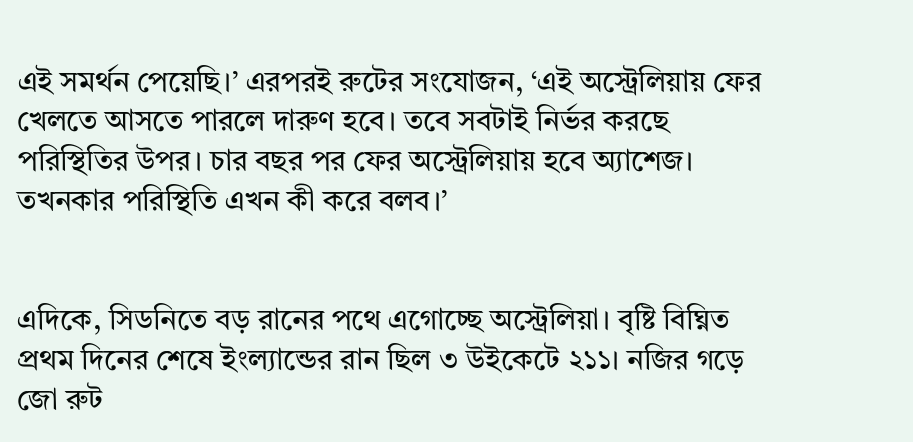এই সমর্থন পেয়েছি।’ এরপরই রুটের সংযোজন, ‘এই অস্ট্রেলিয়ায় ফের খেলতে আসতে পারলে দারুণ হবে। তবে সবটাই নির্ভর করছে পরিস্থিতির উপর। চার বছর পর ফের অস্ট্রেলিয়ায় হবে অ্যাশেজ। তখনকার পরিস্থিতি এখন কী করে বলব।’


এদিকে, সিডনিতে বড় রানের পথে এগোচ্ছে অস্ট্রেলিয়া। বৃষ্টি বিঘ্নিত প্রথম দিনের শেষে ইংল্যান্ডের রান ছিল ৩ উইকেটে ২১১। নজির গড়ে জো রুট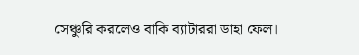সেঞ্চুরি করলেও বাকি ব্যাটাররা ডাহা ফেল।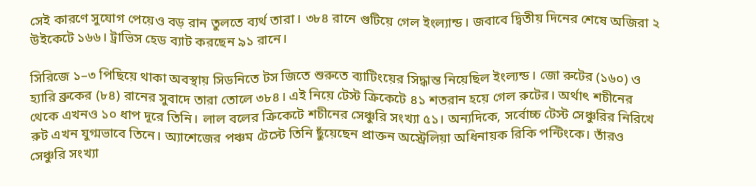সেই কারণে সুযোগ পেয়েও বড় রান তুলতে ব্যর্থ তারা। ৩৮৪ রানে গুটিয়ে গেল ইংল্যান্ড। জবাবে দ্বিতীয় দিনের শেষে অজিরা ২ উইকেটে ১৬৬। ট্রাভিস হেড ব্যাট করছেন ৯১ রানে।

সিরিজে ১–৩ পিছিয়ে থাকা অবস্থায় সিডনিতে টস জিতে শুরুতে ব্যাটিংয়ের সিদ্ধান্ত নিয়েছিল ইংল্যন্ড। জো রুটের (১৬০) ও হ্যারি ব্রুকের (৮৪) রানের সুবাদে তারা তোলে ৩৮৪। এই নিয়ে টেস্ট ক্রিকেটে ৪১ শতরান হয়ে গেল রুটের। অর্থাৎ শচীনের থেকে এখনও ১০ ধাপ দূরে তিনি। লাল বলের ক্রিকেটে শচীনের সেঞ্চুরি সংখ্যা ৫১। অন্যদিকে, সর্বোচ্চ টেস্ট সেঞ্চুরির নিরিখে রুট এখন যুগ্মভাবে তিনে। অ্যাশেজের পঞ্চম টেস্টে তিনি ছুঁয়েছেন প্রাক্তন অস্ট্রেলিয়া অধিনায়ক রিকি পন্টিংকে। তাঁরও সেঞ্চুরি সংখ্যা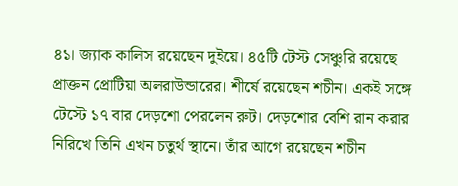৪১। জ্যাক কালিস রয়েছেন দুইয়ে। ৪৫টি টেস্ট সেঞ্চুরি রয়েছে প্রাক্তন প্রোটিয়া অলরাউন্ডারের। শীর্ষে রয়েছেন শচীন। একই সঙ্গে টেস্টে ১৭ বার দেড়শো পেরলেন রুট। দেড়শোর বেশি রান করার নিরিখে তিনি এখন চতুর্থ স্থানে। তাঁর আগে রয়েছেন শচীন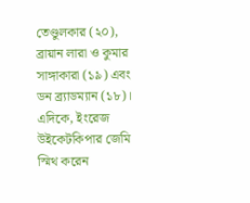তেণ্ডুলকার (২০), ব্রায়ান লারা ও কুমার সাঙ্গাকারা (১৯) এবং ডন ব্র্যাডম্যান (১৮)। এদিকে, ইংরেজ উইকেটকিপার জেমি স্মিথ করেন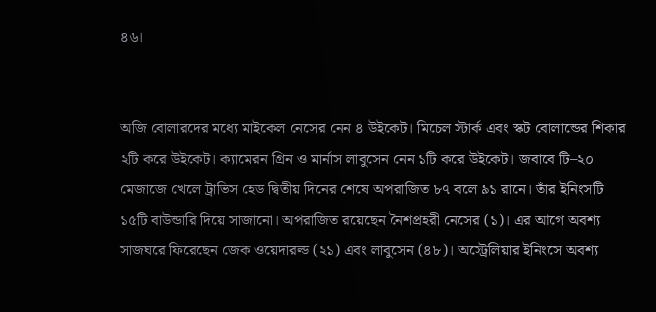৪৬।


অজি বোলারদের মধ্যে মাইকেল নেসের নেন ৪ উইকেট। মিচেল স্টার্ক এবং স্কট বোলান্ডের শিকার ২টি করে উইকেট। ক্যামেরন গ্রিন ও মার্নাস লাবুসেন নেন ১টি করে উইকেট। জবাবে টি–২০ মেজাজে খেলে ট্রাভিস হেড দ্বিতীয় দিনের শেষে অপরাজিত ৮৭ বলে ৯১ রানে। তাঁর ইনিংসটি ১৫টি বাউন্ডারি দিয়ে সাজানো। অপরাজিত রয়েছেন নৈশপ্রহরী নেসের (১)। এর আগে অবশ্য সাজঘরে ফিরেছেন জেক ওয়েদারল্ড (২১) এবং লাবুসেন (৪৮)। অস্ট্রেলিয়ার ইনিংসে অবশ্য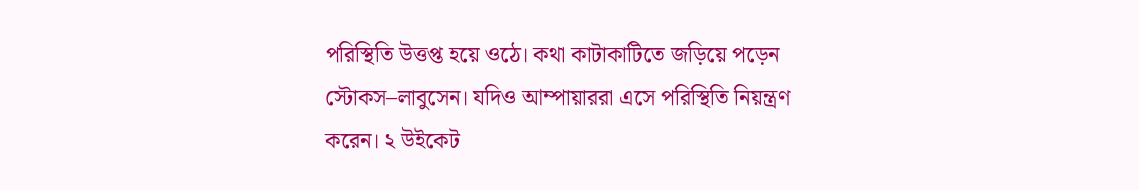পরিস্থিতি উত্তপ্ত হয়ে ওঠে। কথা কাটাকাটিতে জড়িয়ে পড়েন স্টোকস–লাবুসেন। যদিও আম্পায়াররা এসে পরিস্থিতি নিয়ন্ত্রণ করেন। ২ উইকেট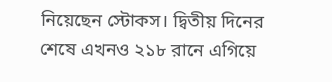নিয়েছেন স্টোকস। দ্বিতীয় দিনের শেষে এখনও ২১৮ রানে এগিয়ে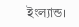ইংল্যান্ড।